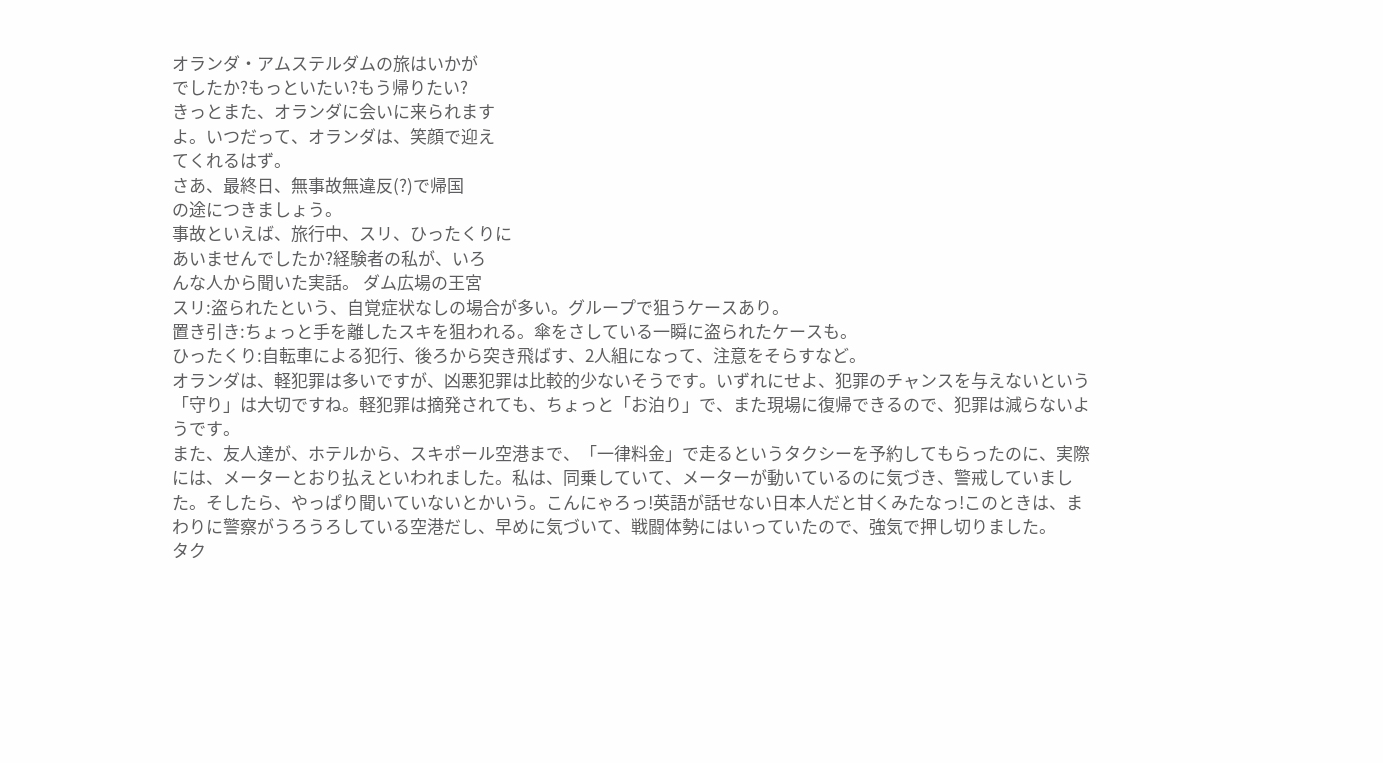オランダ・アムステルダムの旅はいかが
でしたか?もっといたい?もう帰りたい?
きっとまた、オランダに会いに来られます
よ。いつだって、オランダは、笑顔で迎え
てくれるはず。
さあ、最終日、無事故無違反(?)で帰国
の途につきましょう。
事故といえば、旅行中、スリ、ひったくりに
あいませんでしたか?経験者の私が、いろ
んな人から聞いた実話。 ダム広場の王宮
スリ:盗られたという、自覚症状なしの場合が多い。グループで狙うケースあり。
置き引き:ちょっと手を離したスキを狙われる。傘をさしている一瞬に盗られたケースも。
ひったくり:自転車による犯行、後ろから突き飛ばす、2人組になって、注意をそらすなど。
オランダは、軽犯罪は多いですが、凶悪犯罪は比較的少ないそうです。いずれにせよ、犯罪のチャンスを与えないという「守り」は大切ですね。軽犯罪は摘発されても、ちょっと「お泊り」で、また現場に復帰できるので、犯罪は減らないようです。
また、友人達が、ホテルから、スキポール空港まで、「一律料金」で走るというタクシーを予約してもらったのに、実際には、メーターとおり払えといわれました。私は、同乗していて、メーターが動いているのに気づき、警戒していました。そしたら、やっぱり聞いていないとかいう。こんにゃろっ!英語が話せない日本人だと甘くみたなっ!このときは、まわりに警察がうろうろしている空港だし、早めに気づいて、戦闘体勢にはいっていたので、強気で押し切りました。
タク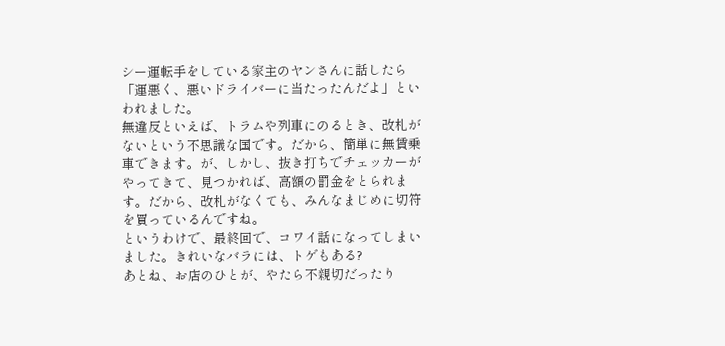シー運転手をしている家主のヤンさんに話したら「運悪く、悪いドライバーに当たったんだよ」といわれました。
無違反といえば、トラムや列車にのるとき、改札がないという不思議な国です。だから、簡単に無賃乗車できます。が、しかし、抜き打ちでチェッカーがやってきて、見つかれば、高額の罰金をとられます。だから、改札がなくても、みんなまじめに切符を買っているんですね。
というわけで、最終回で、コワイ話になってしまいました。きれいなバラには、トゲもある?
あとね、お店のひとが、やたら不親切だったり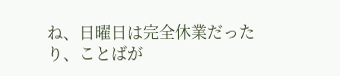ね、日曜日は完全休業だったり、ことばが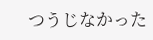つうじなかった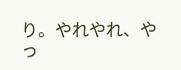り。やれやれ、やっ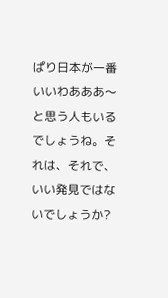ぱり日本が一番いいわあああ〜と思う人もいるでしょうね。それは、それで、いい発見ではないでしょうか?